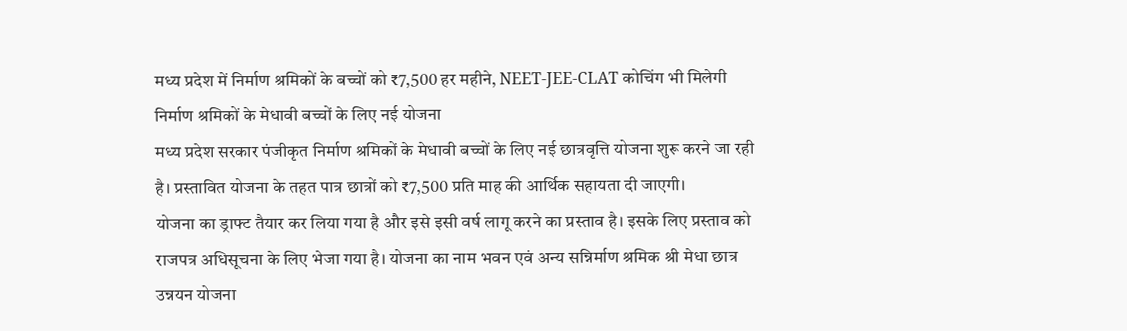मध्य प्रदेश में निर्माण श्रमिकों के बच्चों को ₹7,500 हर महीने, NEET-JEE-CLAT कोचिंग भी मिलेगी
निर्माण श्रमिकों के मेधावी बच्चों के लिए नई योजना
मध्य प्रदेश सरकार पंजीकृत निर्माण श्रमिकों के मेधावी बच्चों के लिए नई छात्रवृत्ति योजना शुरू करने जा रही है। प्रस्तावित योजना के तहत पात्र छात्रों को ₹7,500 प्रति माह की आर्थिक सहायता दी जाएगी।
योजना का ड्राफ्ट तैयार कर लिया गया है और इसे इसी वर्ष लागू करने का प्रस्ताव है। इसके लिए प्रस्ताव को राजपत्र अधिसूचना के लिए भेजा गया है। योजना का नाम भवन एवं अन्य सन्निर्माण श्रमिक श्री मेधा छात्र उन्नयन योजना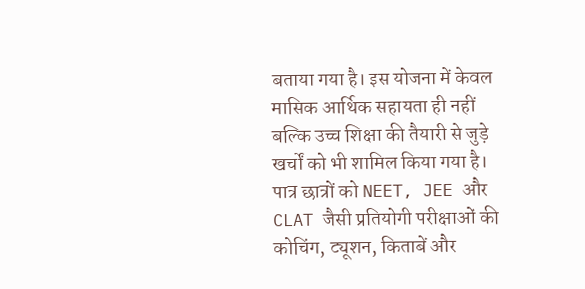बताया गया है। इस योजना में केवल मासिक आर्थिक सहायता ही नहीं बल्कि उच्च शिक्षा की तैयारी से जुड़े खर्चों को भी शामिल किया गया है। पात्र छात्रों को NEET, JEE और CLAT जैसी प्रतियोगी परीक्षाओं की कोचिंग, ट्यूशन, किताबें और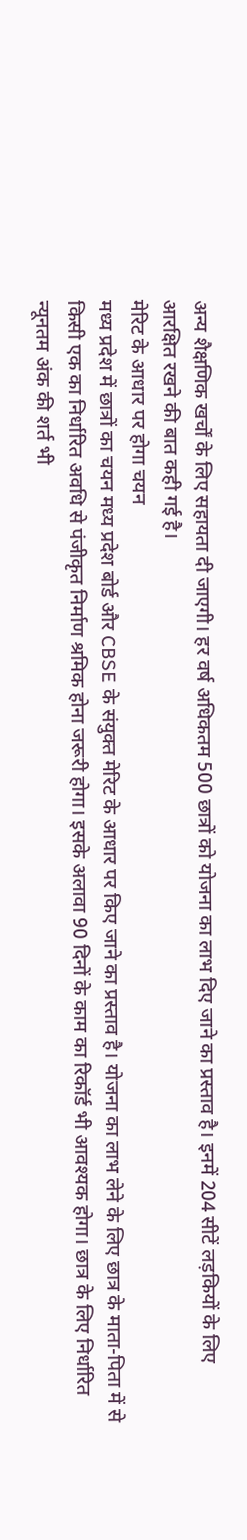अन्य शैक्षणिक खर्चों के लिए सहायता दी जाएगी। हर वर्ष अधिकतम 500 छात्रों को योजना का लाभ दिए जाने का प्रस्ताव है। इनमें 204 सीटें लड़कियों के लिए आरक्षित रखने की बात कही गई है।
मेरिट के आधार पर होगा चयन
मध्य प्रदेश में छात्रों का चयन मध्य प्रदेश बोर्ड और CBSE के संयुक्त मेरिट के आधार पर किए जाने का प्रस्ताव है। योजना का लाभ लेने के लिए छात्र के माता-पिता में से किसी एक का निर्धारित अवधि से पंजीकृत निर्माण श्रमिक होना जरूरी होगा। इसके अलावा 90 दिनों के काम का रिकॉर्ड भी आवश्यक होगा। छात्र के लिए निर्धारित न्यूनतम अंक की शर्त भी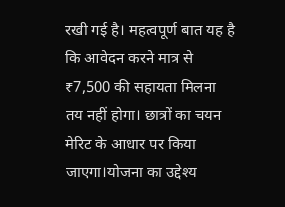रखी गई है। महत्वपूर्ण बात यह है कि आवेदन करने मात्र से ₹7,500 की सहायता मिलना तय नहीं होगा। छात्रों का चयन मेरिट के आधार पर किया जाएगा।योजना का उद्देश्य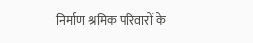निर्माण श्रमिक परिवारों के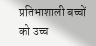प्रतिभाशाली बच्चों को उच्च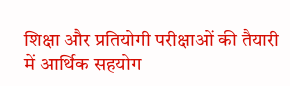शिक्षा और प्रतियोगी परीक्षाओं की तैयारी में आर्थिक सहयोग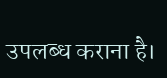उपलब्ध कराना है।